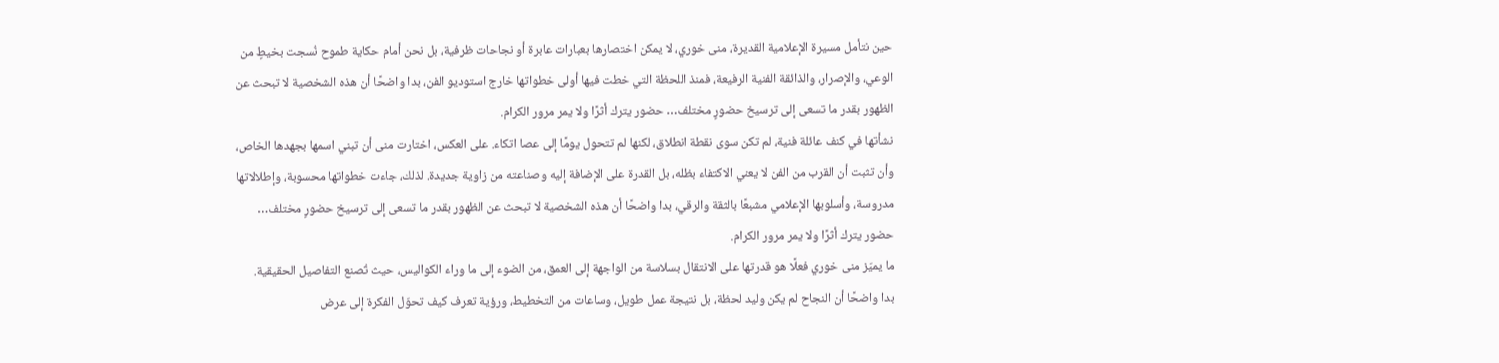حين نتأمل مسيرة الإعلامية القديرة، منى خوري، لا يمكن اختصارها بعبارات عابرة أو نجاحات ظرفية، بل نحن أمام حكاية طموح نُسجت بخيطٍ من الوعي، والإصرار، والذائقة الفنية الرفيعة، فمنذ اللحظة التي خطت فيها أولى خطواتها خارج استوديو الفن، بدا واضحًا أن هذه الشخصية لا تبحث عن الظهور بقدر ما تسعى إلى ترسيخ حضورٍ مختلف… حضور يترك أثرًا ولا يمر مرور الكرام.
نشأتها في كنف عائلة فنية، لم تكن سوى نقطة انطلاق، لكنها لم تتحول يومًا إلى عصا اتكاء. على العكس، اختارت منى أن تبني اسمها بجهدها الخاص، وأن تثبت أن القرب من الفن لا يعني الاكتفاء بظله، بل القدرة على الإضافة إليه وصناعته من زاوية جديدة. لذلك، جاءت خطواتها محسوبة، وإطلالاتها مدروسة، وأسلوبها الإعلامي مشبعًا بالثقة والرقي، بدا واضحًا أن هذه الشخصية لا تبحث عن الظهور بقدر ما تسعى إلى ترسيخ حضورٍ مختلف… حضور يترك أثرًا ولا يمر مرور الكرام.
ما يميّز منى خوري فعلًا هو قدرتها على الانتقال بسلاسة من الواجهة إلى العمق، من الضوء إلى ما وراء الكواليس، حيث تُصنع التفاصيل الحقيقية.
بدا واضحًا أن النجاح لم يكن وليد لحظة، بل نتيجة عمل طويل، وساعات من التخطيط، ورؤية تعرف كيف تحوّل الفكرة إلى عرض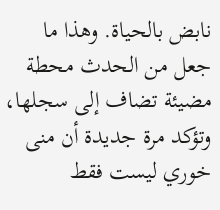نابض بالحياة. وهذا ما جعل من الحدث محطة مضيئة تضاف إلى سجلها، وتؤكد مرة جديدة أن منى خوري ليست فقط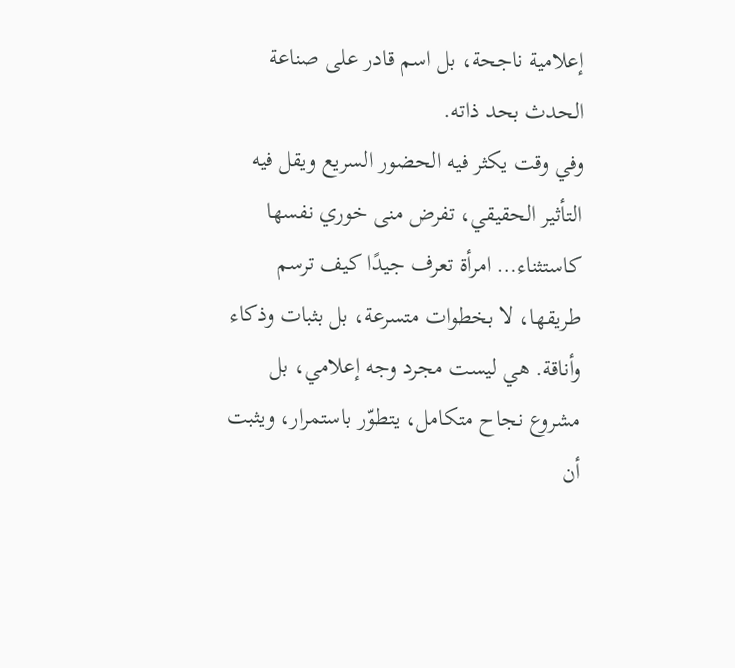إعلامية ناجحة، بل اسم قادر على صناعة الحدث بحد ذاته.
وفي وقت يكثر فيه الحضور السريع ويقل فيه التأثير الحقيقي، تفرض منى خوري نفسها كاستثناء… امرأة تعرف جيدًا كيف ترسم طريقها، لا بخطوات متسرعة، بل بثبات وذكاء وأناقة. هي ليست مجرد وجه إعلامي، بل مشروع نجاح متكامل، يتطوّر باستمرار، ويثبت أن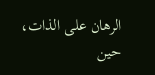الرهان على الذات، حين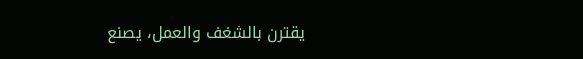يقترن بالشغف والعمل، يصنع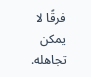فرقًا لا يمكن تجاهله.